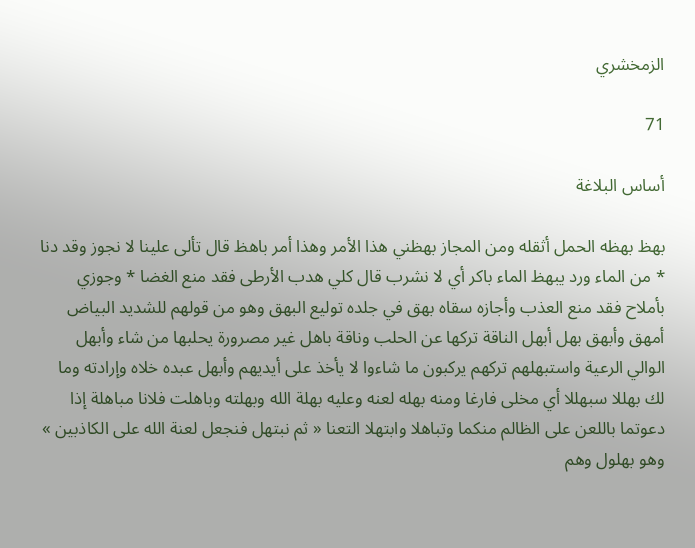الزمخشري

71

أساس البلاغة

بهظ بهظه الحمل أثقله ومن المجاز بهظني هذا الأمر وهذا أمر باهظ قال تألى علينا لا نجوز وقد دنا * من الماء ورد يبهظ الماء باكر أي لا نشرب قال كلي هدب الأرطى فقد منع الغضا * وجوزي بأملاح فقد منع العذب وأجازه سقاه بهق في جلده توليع البهق وهو من قولهم للشديد البياض أمهق وأبهق بهل أبهل الناقة تركها عن الحلب وناقة باهل غير مصرورة يحلبها من شاء وأبهل الوالي الرعية واستبهلهم تركهم يركبون ما شاءوا لا يأخذ على أيديهم وأبهل عبده خلاه وإرادته وما لك بهللا سبهللا أي مخلى فارغا ومنه بهله لعنه وعليه بهلة الله وبهلته وباهلت فلانا مباهلة إذا دعوتما باللعن على الظالم منكما وتباهلا وابتهلا التعنا « ثم نبتهل فنجعل لعنة الله على الكاذبين » وهو بهلول وهم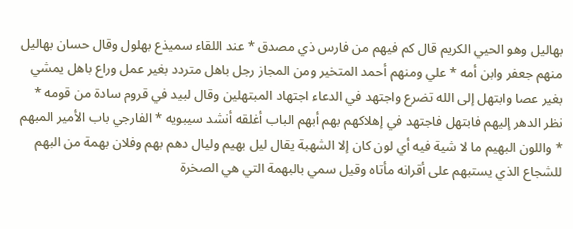بهاليل وهو الحيي الكريم قال كم فيهم من فارس ذي مصدق * عند اللقاء سميذع بهلول وقال حسان بهاليل منهم جعفر وابن أمه * علي ومنهم أحمد المتخير ومن المجاز رجل باهل متردد بغير عمل وراع باهل يمشي بغير عصا وابتهل إلى الله تضرع واجتهد في الدعاء اجتهاد المبتهلين وقال لبيد في قروم سادة من قومه * نظر الدهر إليهم فابتهل فاجتهد في إهلاكهم بهم أبهم الباب أغلقه أنشد سيبويه * الفارجي باب الأمير المبهم * واللون البهيم ما لا شية فيه أي لون كان إلا الشهبة يقال ليل بهيم وليال دهم بهم وفلان بهمة من البهم للشجاع الذي يستبهم على أقرانه مأتاه وقيل سمي بالبهمة التي هي الصخرة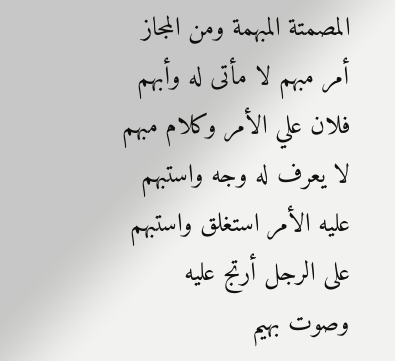المصمتة المبهمة ومن المجاز أمر مبهم لا مأتى له وأبهم فلان علي الأمر وكلام مبهم لا يعرف له وجه واستبهم عليه الأمر استغلق واستبهم على الرجل أرتج عليه وصوت بهيم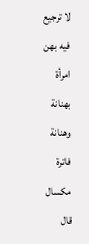لا ترجيع فيه بهن امرأة بهنانة وهنانة فاترة مكسال قال